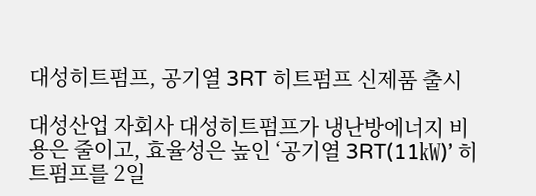대성히트펌프, 공기열 3RT 히트펌프 신제품 출시

대성산업 자회사 대성히트펌프가 냉난방에너지 비용은 줄이고, 효율성은 높인 ‘공기열 3RT(11㎾)’ 히트펌프를 2일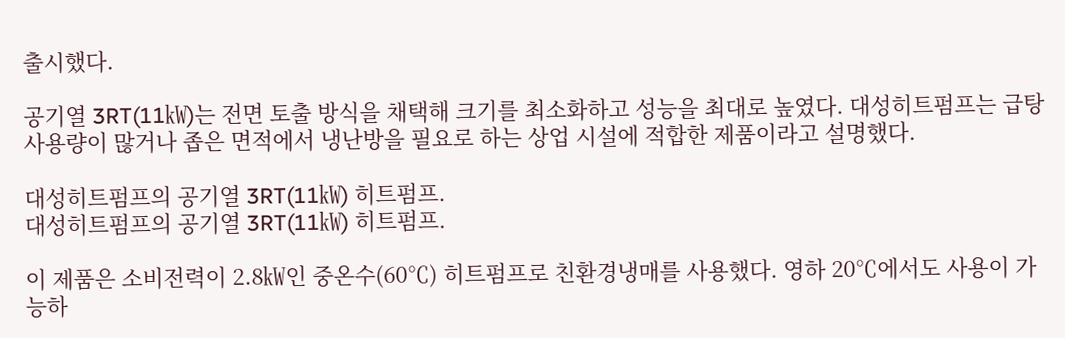출시했다.

공기열 3RT(11㎾)는 전면 토출 방식을 채택해 크기를 최소화하고 성능을 최대로 높였다. 대성히트펌프는 급탕 사용량이 많거나 좁은 면적에서 냉난방을 필요로 하는 상업 시설에 적합한 제품이라고 설명했다.

대성히트펌프의 공기열 3RT(11㎾) 히트펌프.
대성히트펌프의 공기열 3RT(11㎾) 히트펌프.

이 제품은 소비전력이 2.8㎾인 중온수(60℃) 히트펌프로 친환경냉매를 사용했다. 영하 20℃에서도 사용이 가능하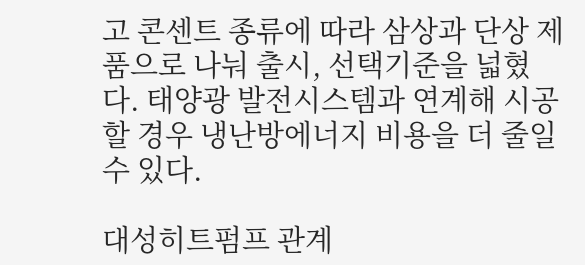고 콘센트 종류에 따라 삼상과 단상 제품으로 나눠 출시, 선택기준을 넓혔다. 태양광 발전시스템과 연계해 시공할 경우 냉난방에너지 비용을 더 줄일 수 있다.

대성히트펌프 관계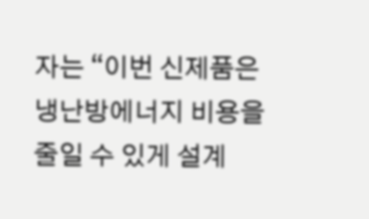자는 “이번 신제품은 냉난방에너지 비용을 줄일 수 있게 설계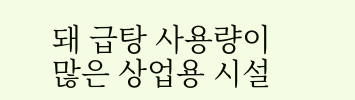돼 급탕 사용량이 많은 상업용 시설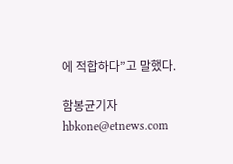에 적합하다”고 말했다.

함봉균기자 hbkone@etnews.com